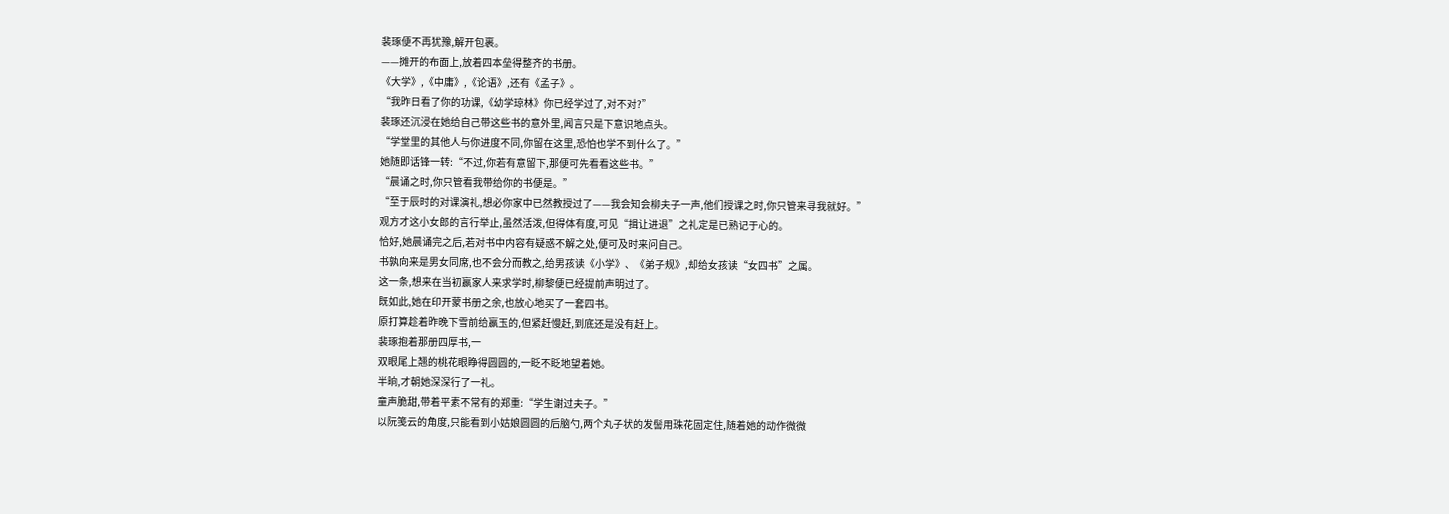裴琢便不再犹豫,解开包裹。
——摊开的布面上,放着四本垒得整齐的书册。
《大学》,《中庸》,《论语》,还有《孟子》。
“我昨日看了你的功课,《幼学琼林》你已经学过了,对不对?”
裴琢还沉浸在她给自己带这些书的意外里,闻言只是下意识地点头。
“学堂里的其他人与你进度不同,你留在这里,恐怕也学不到什么了。”
她随即话锋一转:“不过,你若有意留下,那便可先看看这些书。”
“晨诵之时,你只管看我带给你的书便是。”
“至于辰时的对课演礼,想必你家中已然教授过了——我会知会柳夫子一声,他们授课之时,你只管来寻我就好。”
观方才这小女郎的言行举止,虽然活泼,但得体有度,可见“揖让进退”之礼定是已熟记于心的。
恰好,她晨诵完之后,若对书中内容有疑惑不解之处,便可及时来问自己。
书孰向来是男女同席,也不会分而教之,给男孩读《小学》、《弟子规》,却给女孩读“女四书”之属。
这一条,想来在当初嬴家人来求学时,柳黎便已经提前声明过了。
既如此,她在印开蒙书册之余,也放心地买了一套四书。
原打算趁着昨晚下雪前给嬴玉的,但紧赶慢赶,到底还是没有赶上。
裴琢抱着那册四厚书,一
双眼尾上翘的桃花眼睁得圆圆的,一眨不眨地望着她。
半晌,才朝她深深行了一礼。
童声脆甜,带着平素不常有的郑重:“学生谢过夫子。”
以阮笺云的角度,只能看到小姑娘圆圆的后脑勺,两个丸子状的发髻用珠花固定住,随着她的动作微微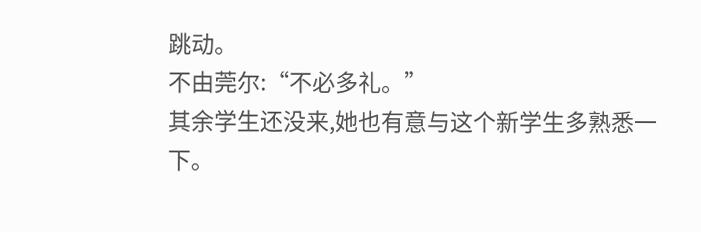跳动。
不由莞尔:“不必多礼。”
其余学生还没来,她也有意与这个新学生多熟悉一下。